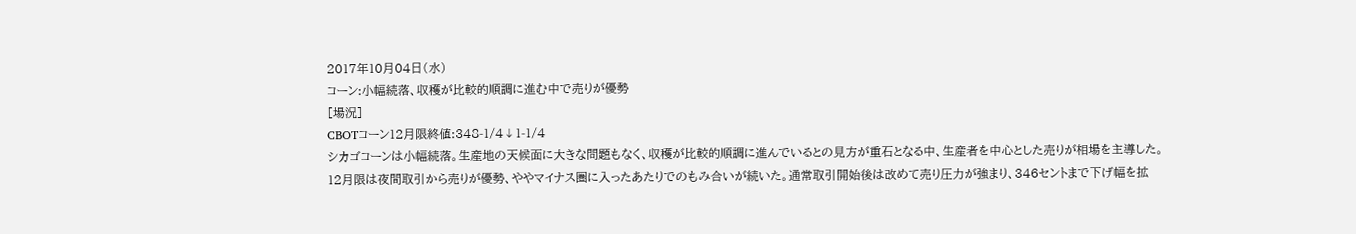2017年10月04日(水)
コーン:小幅続落、収穫が比較的順調に進む中で売りが優勢
[場況]
CBOTコーン12月限終値:348-1/4↓1-1/4
シカゴコーンは小幅続落。生産地の天候面に大きな問題もなく、収穫が比較的順調に進んでいるとの見方が重石となる中、生産者を中心とした売りが相場を主導した。12月限は夜間取引から売りが優勢、ややマイナス圏に入ったあたりでのもみ合いが続いた。通常取引開始後は改めて売り圧力が強まり、346セントまで下げ幅を拡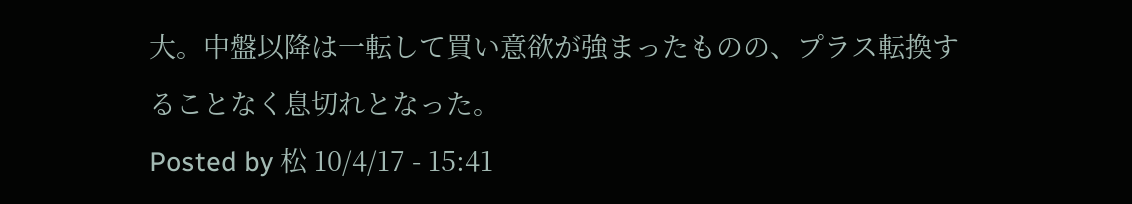大。中盤以降は一転して買い意欲が強まったものの、プラス転換することなく息切れとなった。
Posted by 松 10/4/17 - 15:41